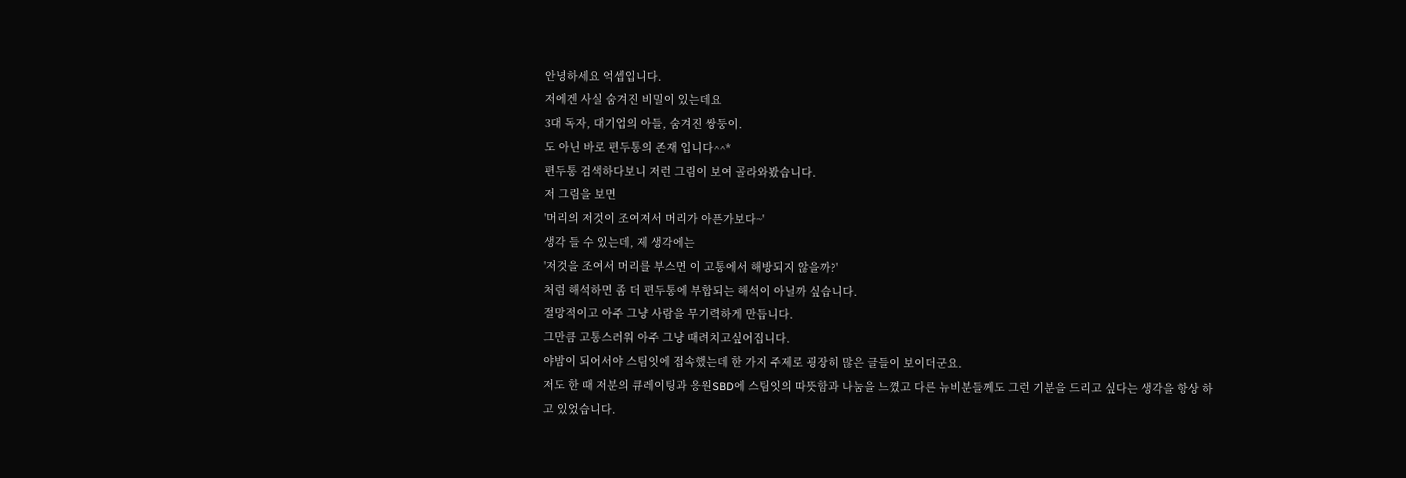안녕하세요 억셉입니다.
저에겐 사실 숨겨진 비밀이 있는데요
3대 독자, 대기업의 아들, 숨겨진 쌍둥이.
도 아닌 바로 편두통의 존재 입니다^^*
편두통 검색하다보니 저런 그림이 보여 골라와봤습니다.
저 그림을 보면
'머리의 저것이 조여져서 머리가 아픈가보다~'
생각 들 수 있는데, 제 생각에는
'저것을 조여서 머리를 부스면 이 고통에서 해방되지 않을까?'
처럼 해석하면 좀 더 편두통에 부합되는 해석이 아닐까 싶습니다.
절망적이고 아주 그냥 사람을 무기력하게 만듭니다.
그만큼 고통스러워 아주 그냥 때려치고싶어집니다.
야밤이 되어서야 스팀잇에 접속했는데 한 가지 주제로 굉장히 많은 글들이 보이더군요.
저도 한 때 저분의 큐레이팅과 응원SBD에 스팀잇의 따뜻함과 나눔을 느꼈고 다른 뉴비분들께도 그런 기분을 드리고 싶다는 생각을 항상 하고 있었습니다.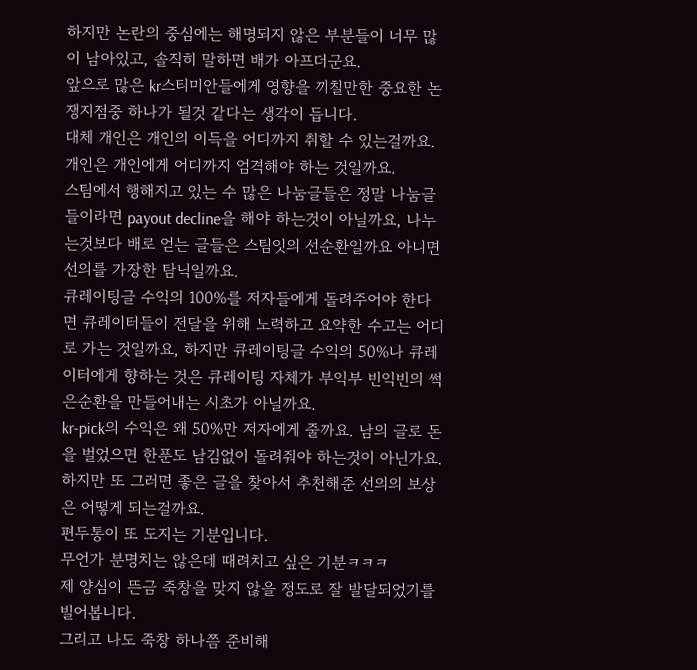하지만 논란의 중심에는 해명되지 않은 부분들이 너무 많이 남아있고, 솔직히 말하면 배가 아프더군요.
앞으로 많은 kr스티미안들에게 영향을 끼칠만한 중요한 논쟁지점중 하나가 될것 같다는 생각이 듭니다.
대체 개인은 개인의 이득을 어디까지 취할 수 있는걸까요.
개인은 개인에게 어디까지 엄격해야 하는 것일까요.
스팀에서 행해지고 있는 수 많은 나눔글들은 정말 나눔글들이라면 payout decline을 해야 하는것이 아닐까요, 나누는것보다 배로 얻는 글들은 스팀잇의 선순환일까요 아니면 선의를 가장한 탐닉일까요.
큐레이팅글 수익의 100%를 저자들에게 돌려주어야 한다면 큐레이터들이 전달을 위해 노력하고 요약한 수고는 어디로 가는 것일까요, 하지만 큐레이팅글 수익의 50%나 큐레이터에게 향하는 것은 큐레이팅 자체가 부익부 빈익빈의 썩은순환을 만들어내는 시초가 아닐까요.
kr-pick의 수익은 왜 50%만 저자에게 줄까요. 남의 글로 돈을 벌었으면 한푼도 남김없이 돌려줘야 하는것이 아닌가요. 하지만 또 그러면 좋은 글을 찾아서 추천해준 선의의 보상은 어떻게 되는걸까요.
편두통이 또 도지는 기분입니다.
무언가 분명치는 않은데 때려치고 싶은 기분ㅋㅋㅋ
제 양심이 뜬금 죽창을 맞지 않을 정도로 잘 발달되었기를 빌어봅니다.
그리고 나도 죽창 하나쯤 준비해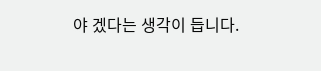야 겠다는 생각이 듭니다.